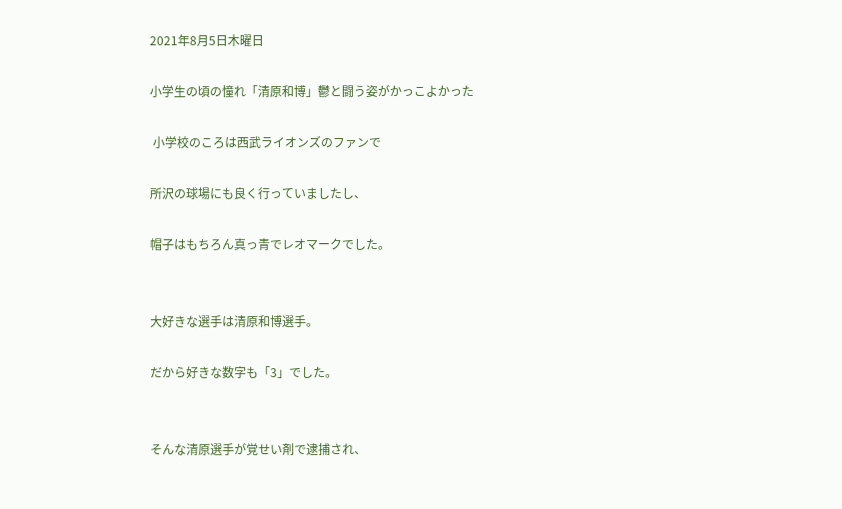2021年8月5日木曜日

小学生の頃の憧れ「清原和博」鬱と闘う姿がかっこよかった

 小学校のころは西武ライオンズのファンで

所沢の球場にも良く行っていましたし、

帽子はもちろん真っ青でレオマークでした。


大好きな選手は清原和博選手。

だから好きな数字も「3」でした。


そんな清原選手が覚せい剤で逮捕され、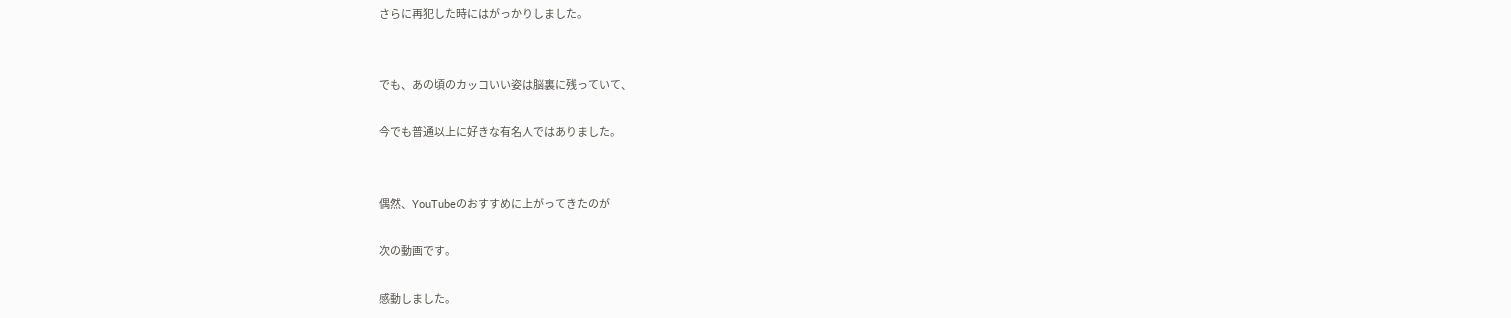さらに再犯した時にはがっかりしました。


でも、あの頃のカッコいい姿は脳裏に残っていて、

今でも普通以上に好きな有名人ではありました。


偶然、YouTubeのおすすめに上がってきたのが

次の動画です。

感動しました。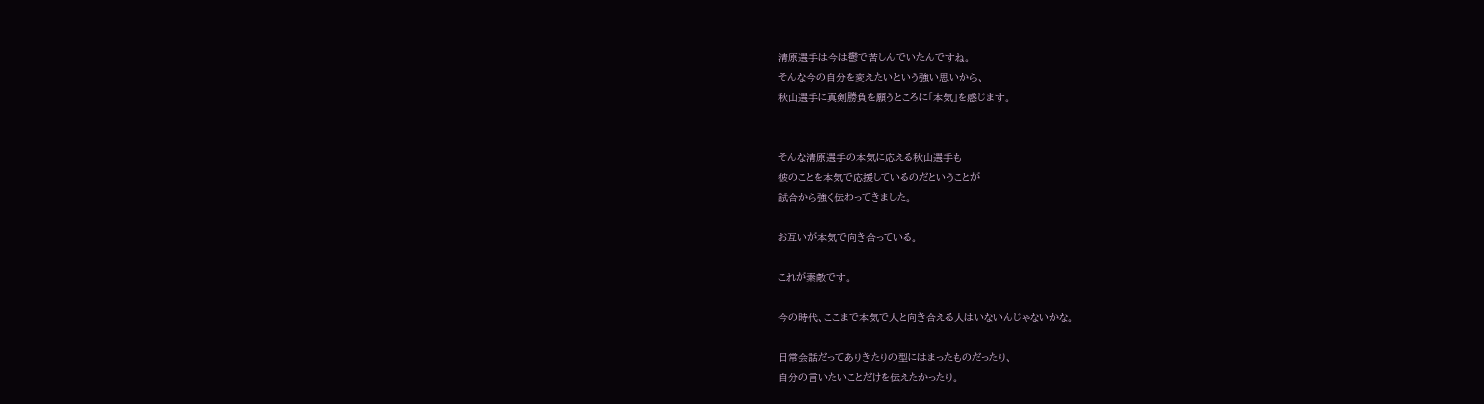清原選手は今は鬱で苦しんでいたんですね。
そんな今の自分を変えたいという強い思いから、
秋山選手に真剣勝負を願うところに「本気」を感じます。


そんな清原選手の本気に応える秋山選手も
彼のことを本気で応援しているのだということが
試合から強く伝わってきました。

お互いが本気で向き合っている。

これが素敵です。

今の時代、ここまで本気で人と向き合える人はいないんじゃないかな。

日常会話だってありきたりの型にはまったものだったり、
自分の言いたいことだけを伝えたかったり。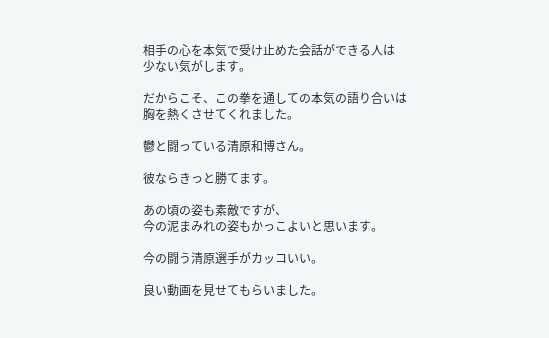相手の心を本気で受け止めた会話ができる人は
少ない気がします。

だからこそ、この拳を通しての本気の語り合いは
胸を熱くさせてくれました。

鬱と闘っている清原和博さん。

彼ならきっと勝てます。

あの頃の姿も素敵ですが、
今の泥まみれの姿もかっこよいと思います。

今の闘う清原選手がカッコいい。

良い動画を見せてもらいました。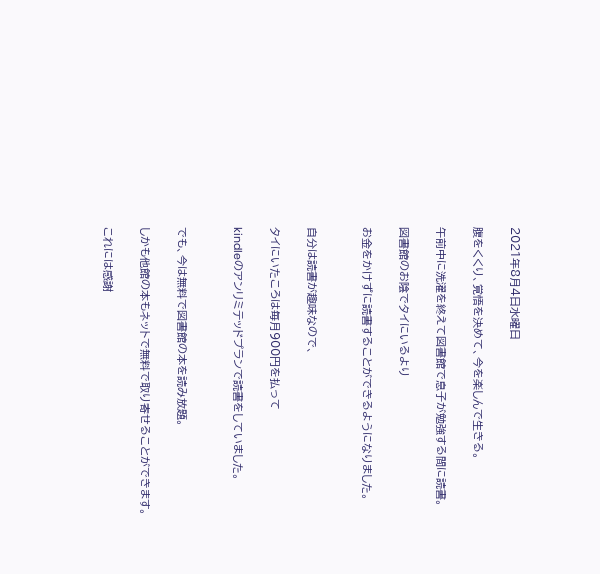2021年8月4日水曜日

腹をくくり、覚悟を決めて、今を楽しんで生きる。

午前中に洗濯を終えて図書館で息子が勉強する間に読書。

図書館のお陰でタイにいるより

お金をかけずに読書することができるようになりました。


自分は読書が趣味なので、

タイにいたころは毎月900円を払って

kindleのアンリミテッドプランで読書をしていました。


でも、今は無料で図書館の本を読み放題。

しかも他館の本もネットで無料で取り寄せることができます。

これには感謝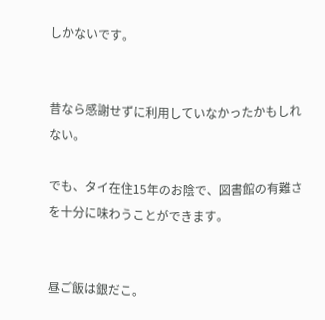しかないです。


昔なら感謝せずに利用していなかったかもしれない。

でも、タイ在住15年のお陰で、図書館の有難さを十分に味わうことができます。


昼ご飯は銀だこ。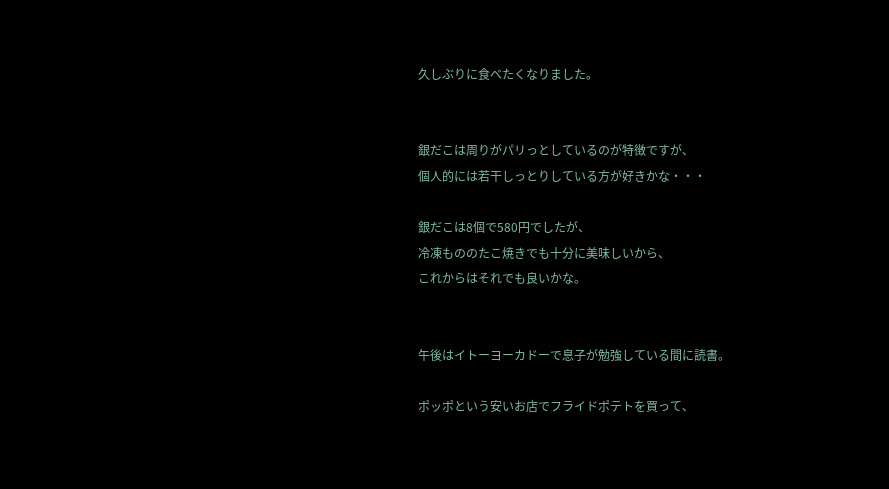久しぶりに食べたくなりました。


銀だこは周りがパリっとしているのが特徴ですが、
個人的には若干しっとりしている方が好きかな・・・

銀だこは8個で580円でしたが、
冷凍もののたこ焼きでも十分に美味しいから、
これからはそれでも良いかな。


午後はイトーヨーカドーで息子が勉強している間に読書。

ポッポという安いお店でフライドポテトを買って、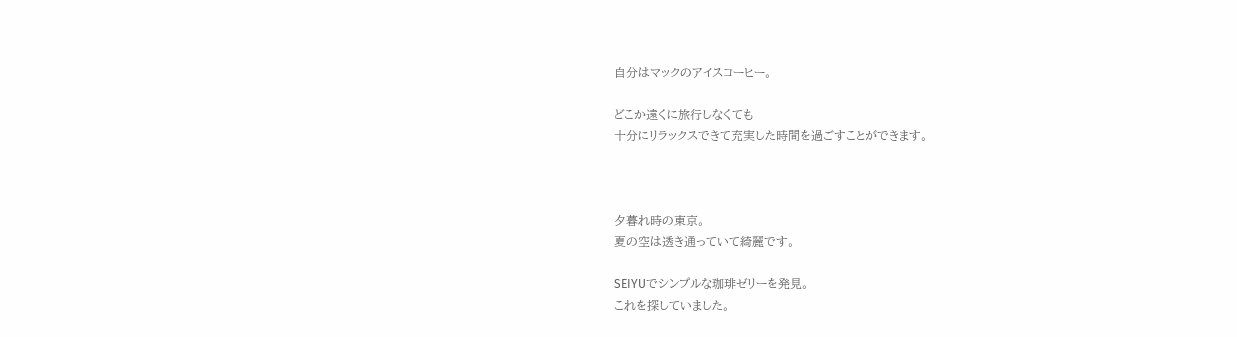自分はマックのアイスコーヒー。

どこか遠くに旅行しなくても
十分にリラックスできて充実した時間を過ごすことができます。



夕暮れ時の東京。
夏の空は透き通っていて綺麗です。

SEIYUでシンプルな珈琲ゼリーを発見。
これを探していました。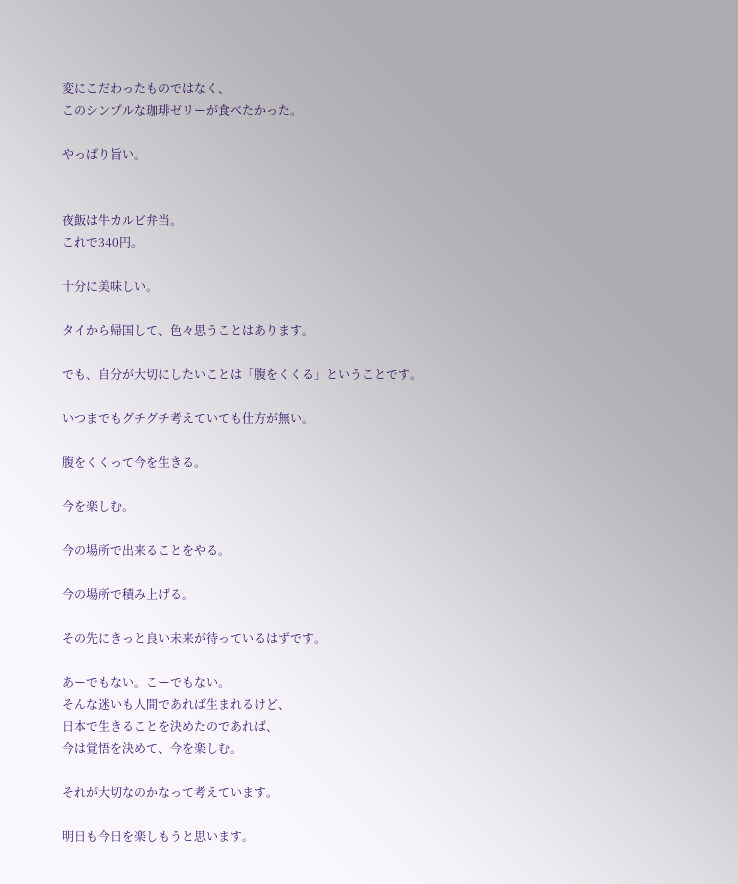変にこだわったものではなく、
このシンプルな珈琲ゼリーが食べたかった。

やっぱり旨い。


夜飯は牛カルビ弁当。
これで340円。

十分に美味しい。

タイから帰国して、色々思うことはあります。

でも、自分が大切にしたいことは「腹をくくる」ということです。

いつまでもグチグチ考えていても仕方が無い。

腹をくくって今を生きる。

今を楽しむ。

今の場所で出来ることをやる。

今の場所で積み上げる。

その先にきっと良い未来が待っているはずです。

あーでもない。こーでもない。
そんな迷いも人間であれば生まれるけど、
日本で生きることを決めたのであれば、
今は覚悟を決めて、今を楽しむ。

それが大切なのかなって考えています。

明日も今日を楽しもうと思います。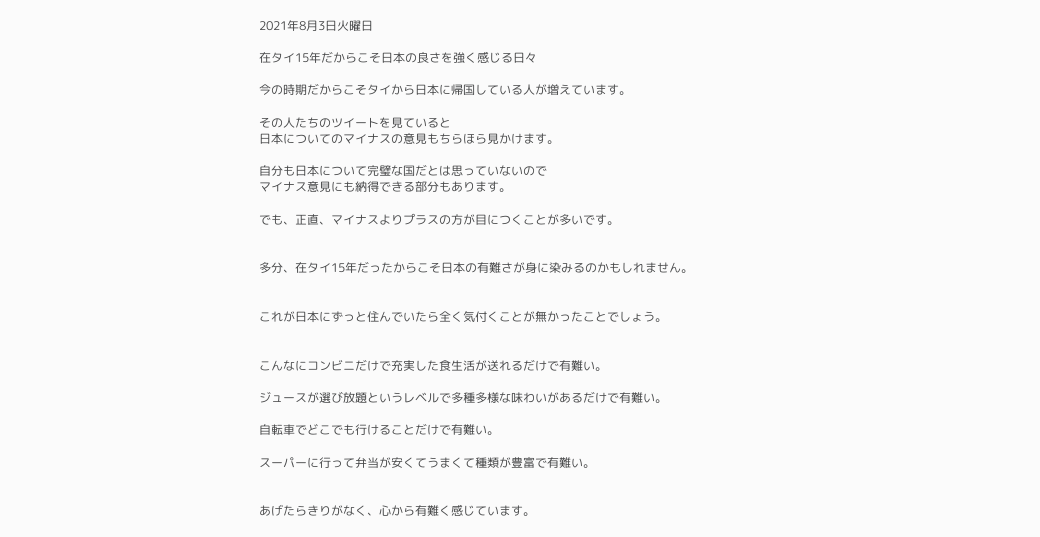2021年8月3日火曜日

在タイ15年だからこそ日本の良さを強く感じる日々

今の時期だからこそタイから日本に帰国している人が増えています。

その人たちのツイートを見ていると
日本についてのマイナスの意見もちらほら見かけます。

自分も日本について完璧な国だとは思っていないので
マイナス意見にも納得できる部分もあります。

でも、正直、マイナスよりプラスの方が目につくことが多いです。


多分、在タイ15年だったからこそ日本の有難さが身に染みるのかもしれません。


これが日本にずっと住んでいたら全く気付くことが無かったことでしょう。


こんなにコンビニだけで充実した食生活が送れるだけで有難い。

ジュースが選び放題というレベルで多種多様な味わいがあるだけで有難い。

自転車でどこでも行けることだけで有難い。

スーパーに行って弁当が安くてうまくて種類が豊富で有難い。


あげたらきりがなく、心から有難く感じています。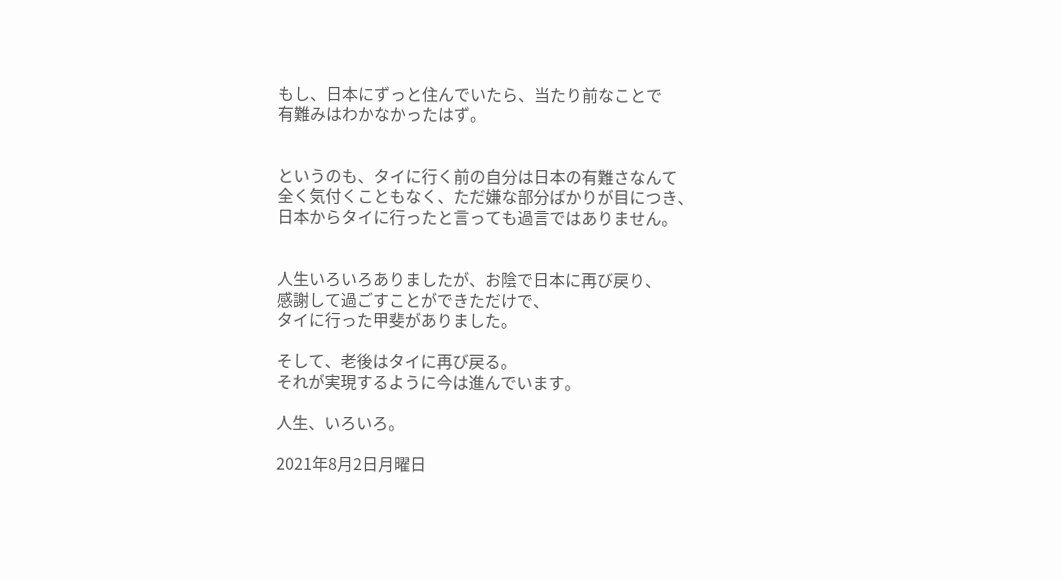もし、日本にずっと住んでいたら、当たり前なことで
有難みはわかなかったはず。


というのも、タイに行く前の自分は日本の有難さなんて
全く気付くこともなく、ただ嫌な部分ばかりが目につき、
日本からタイに行ったと言っても過言ではありません。


人生いろいろありましたが、お陰で日本に再び戻り、
感謝して過ごすことができただけで、
タイに行った甲斐がありました。

そして、老後はタイに再び戻る。
それが実現するように今は進んでいます。

人生、いろいろ。

2021年8月2日月曜日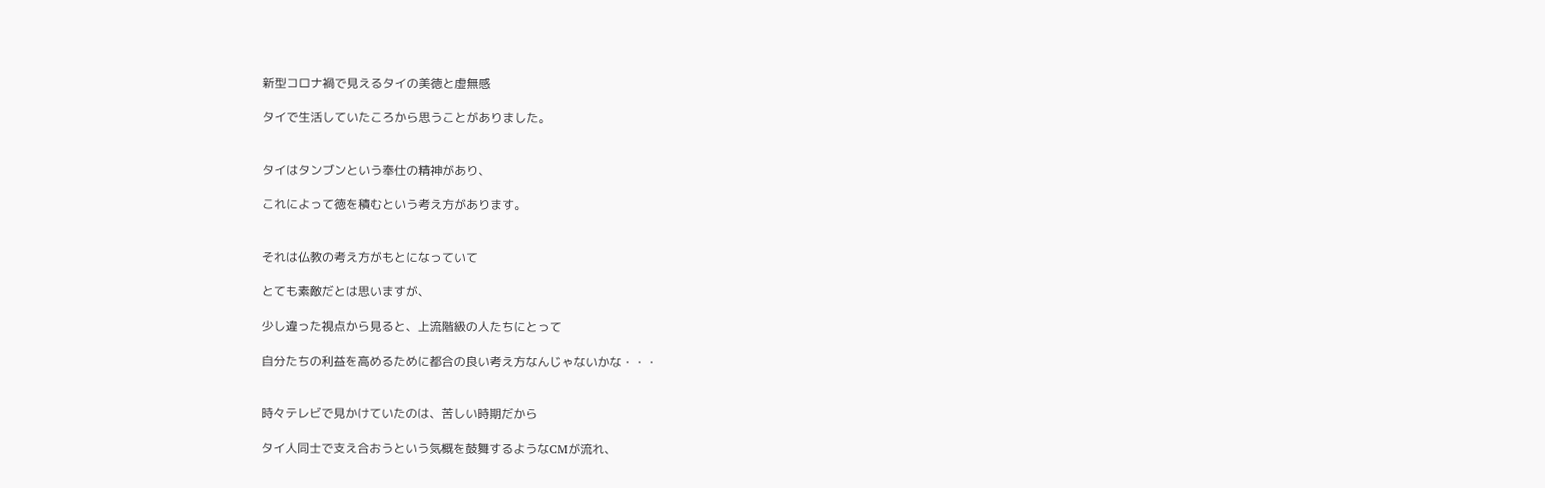新型コロナ禍で見えるタイの美徳と虚無感

タイで生活していたころから思うことがありました。


タイはタンブンという奉仕の精神があり、

これによって徳を積むという考え方があります。


それは仏教の考え方がもとになっていて

とても素敵だとは思いますが、

少し違った視点から見ると、上流階級の人たちにとって

自分たちの利益を高めるために都合の良い考え方なんじゃないかな・・・


時々テレビで見かけていたのは、苦しい時期だから

タイ人同士で支え合おうという気概を鼓舞するようなCMが流れ、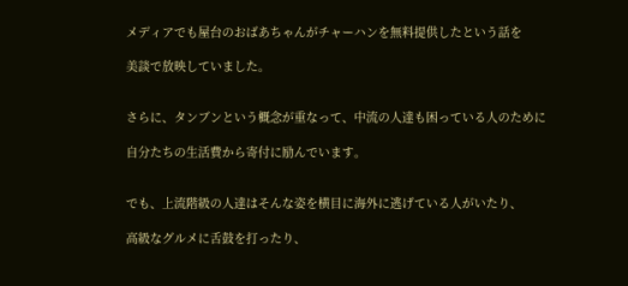メディアでも屋台のおばあちゃんがチャーハンを無料提供したという話を

美談で放映していました。


さらに、タンブンという概念が重なって、中流の人達も困っている人のために

自分たちの生活費から寄付に励んでいます。


でも、上流階級の人達はそんな姿を横目に海外に逃げている人がいたり、

高級なグルメに舌鼓を打ったり、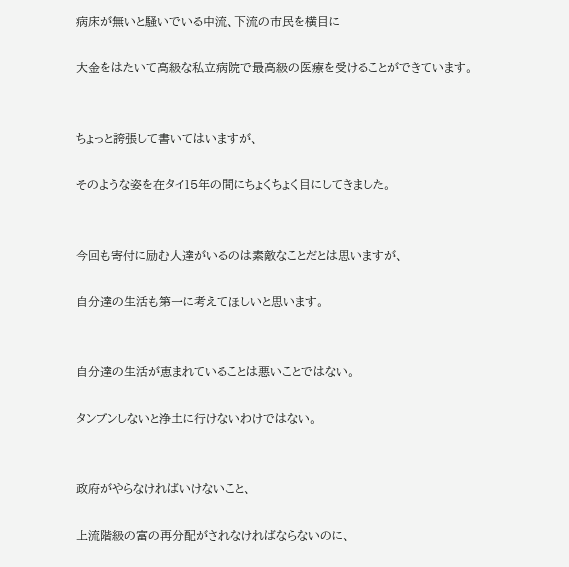病床が無いと騒いでいる中流、下流の市民を横目に

大金をはたいて高級な私立病院で最高級の医療を受けることができています。


ちょっと誇張して書いてはいますが、

そのような姿を在タイ15年の間にちょくちょく目にしてきました。


今回も寄付に励む人達がいるのは素敵なことだとは思いますが、

自分達の生活も第一に考えてほしいと思います。


自分達の生活が恵まれていることは悪いことではない。

タンブンしないと浄土に行けないわけではない。


政府がやらなければいけないこと、

上流階級の富の再分配がされなければならないのに、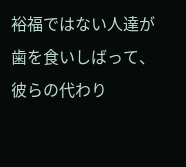裕福ではない人達が歯を食いしばって、彼らの代わり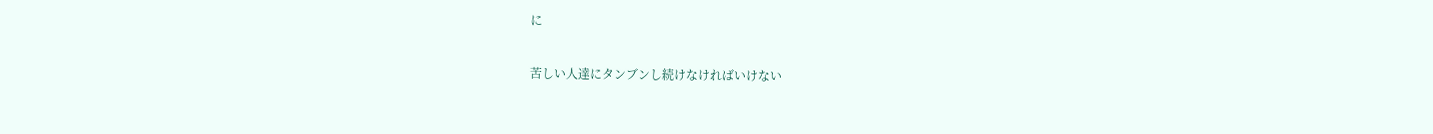に

苦しい人達にタンブンし続けなければいけない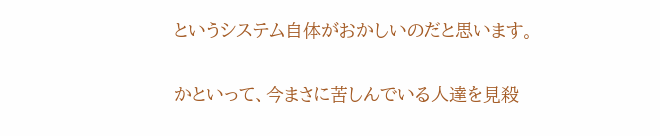というシステム自体がおかしいのだと思います。


かといって、今まさに苦しんでいる人達を見殺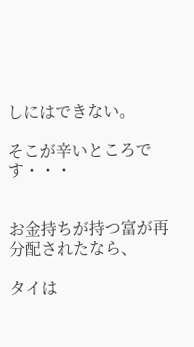しにはできない。

そこが辛いところです・・・


お金持ちが持つ富が再分配されたなら、

タイは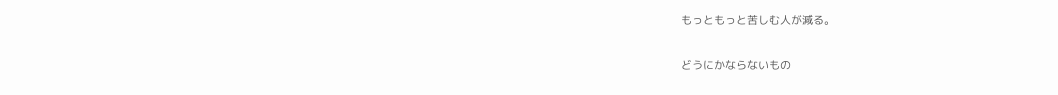もっともっと苦しむ人が減る。

どうにかならないもの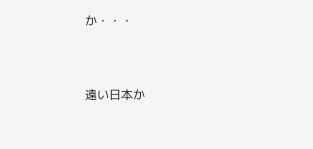か・・・


遠い日本か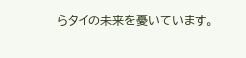らタイの未来を憂いています。